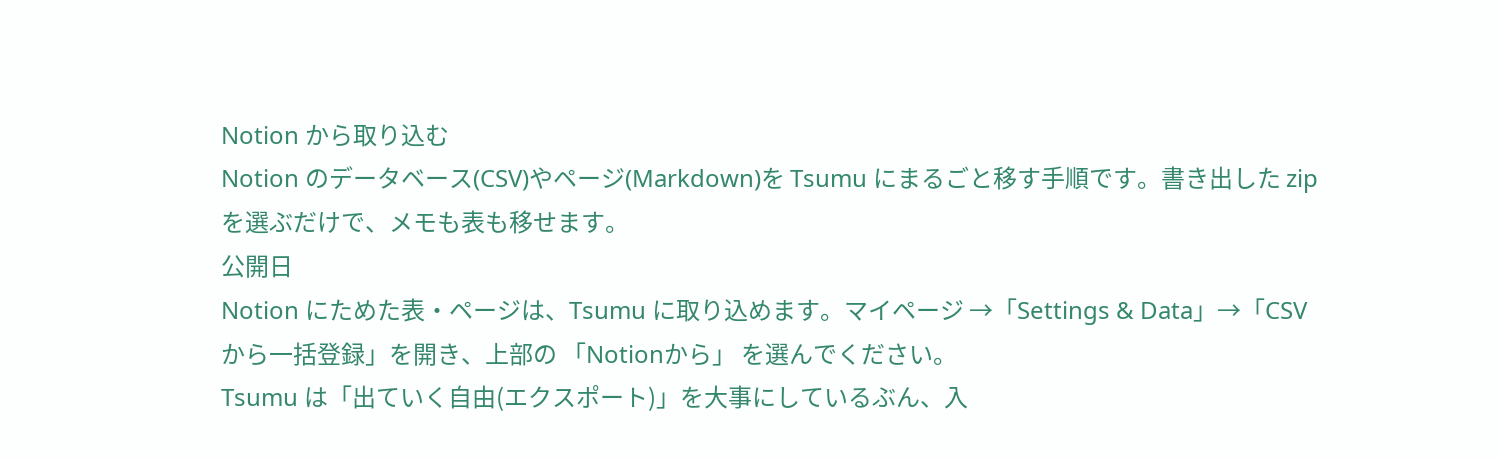Notion から取り込む
Notion のデータベース(CSV)やページ(Markdown)を Tsumu にまるごと移す手順です。書き出した zip を選ぶだけで、メモも表も移せます。
公開日
Notion にためた表・ページは、Tsumu に取り込めます。マイページ →「Settings & Data」→「CSVから一括登録」を開き、上部の 「Notionから」 を選んでください。
Tsumu は「出ていく自由(エクスポート)」を大事にしているぶん、入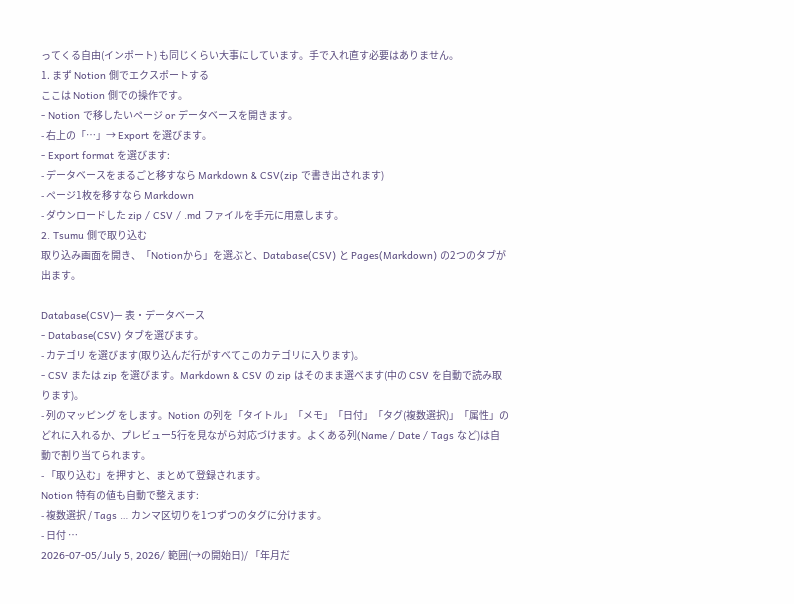ってくる自由(インポート) も同じくらい大事にしています。手で入れ直す必要はありません。
1. まず Notion 側でエクスポートする
ここは Notion 側での操作です。
- Notion で移したいページ or データベースを開きます。
- 右上の「…」→ Export を選びます。
- Export format を選びます:
- データベースをまるごと移すなら Markdown & CSV(zip で書き出されます)
- ページ1枚を移すなら Markdown
- ダウンロードした zip / CSV / .md ファイルを手元に用意します。
2. Tsumu 側で取り込む
取り込み画面を開き、「Notionから」を選ぶと、Database(CSV) と Pages(Markdown) の2つのタブが出ます。

Database(CSV)— 表・データベース
- Database(CSV) タブを選びます。
- カテゴリ を選びます(取り込んだ行がすべてこのカテゴリに入ります)。
- CSV または zip を選びます。Markdown & CSV の zip はそのまま選べます(中の CSV を自動で読み取ります)。
- 列のマッピング をします。Notion の列を「タイトル」「メモ」「日付」「タグ(複数選択)」「属性」のどれに入れるか、プレビュー5行を見ながら対応づけます。よくある列(Name / Date / Tags など)は自動で割り当てられます。
- 「取り込む」を押すと、まとめて登録されます。
Notion 特有の値も自動で整えます:
- 複数選択 / Tags … カンマ区切りを1つずつのタグに分けます。
- 日付 …
2026-07-05/July 5, 2026/ 範囲(→の開始日)/ 「年月だ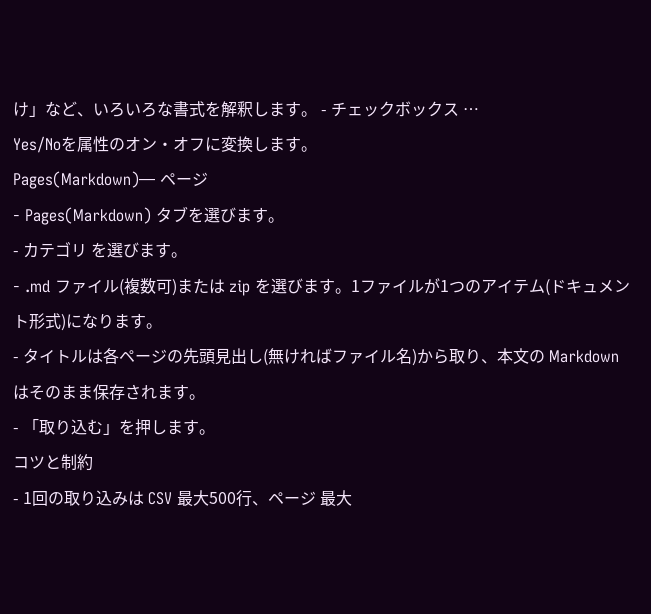け」など、いろいろな書式を解釈します。 - チェックボックス …
Yes/Noを属性のオン・オフに変換します。
Pages(Markdown)— ページ
- Pages(Markdown) タブを選びます。
- カテゴリ を選びます。
- .md ファイル(複数可)または zip を選びます。1ファイルが1つのアイテム(ドキュメント形式)になります。
- タイトルは各ページの先頭見出し(無ければファイル名)から取り、本文の Markdown はそのまま保存されます。
- 「取り込む」を押します。
コツと制約
- 1回の取り込みは CSV 最大500行、ページ 最大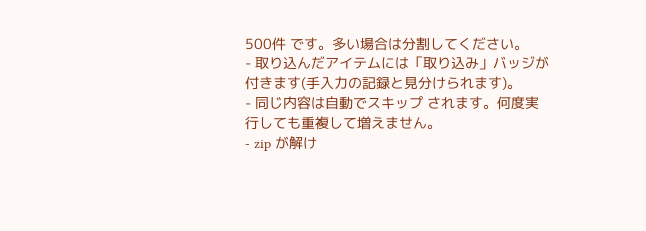500件 です。多い場合は分割してください。
- 取り込んだアイテムには「取り込み」バッジが付きます(手入力の記録と見分けられます)。
- 同じ内容は自動でスキップ されます。何度実行しても重複して増えません。
- zip が解け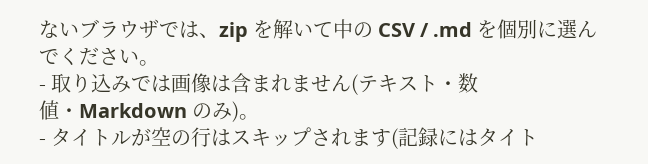ないブラウザでは、zip を解いて中の CSV / .md を個別に選んでください。
- 取り込みでは画像は含まれません(テキスト・数値・Markdown のみ)。
- タイトルが空の行はスキップされます(記録にはタイト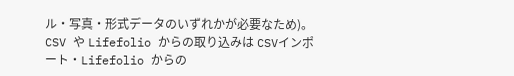ル・写真・形式データのいずれかが必要なため)。
CSV や Lifefolio からの取り込みは CSVインポート・Lifefolio からの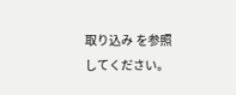取り込み を参照してください。